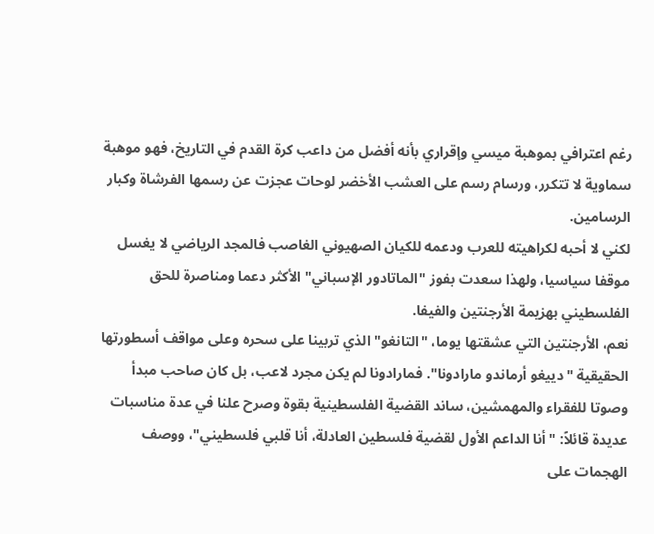رغم اعترافي بموهبة ميسي وإقراري بأنه أفضل من داعب كرة القدم في التاريخ، فهو موهبة سماوية لا تتكرر، ورسام رسم على العشب الأخضر لوحات عجزت عن رسمها الفرشاة وكبار الرسامين.
لكني لا أحبه لكراهيته للعرب ودعمه للكيان الصهيوني الغاصب فالمجد الرياضي لا يغسل موقفا سياسيا، ولهذا سعدت بفوز "الماتادور الإسباني" الأكثر دعما ومناصرة للحق الفلسطيني بهزيمة الأرجنتين والفيفا.
نعم، الأرجنتين التي عشقتها يوما، "التانغو" الذي تربينا على سحره وعلى مواقف أسطورتها الحقيقية "دييغو أرماندو مارادونا". فمارادونا لم يكن مجرد لاعب، بل كان صاحب مبدأ وصوتا للفقراء والمهمشين، ساند القضية الفلسطينية بقوة وصرح علنا في عدة مناسبات عديدة قائلاً: "أنا الداعم الأول لقضية فلسطين العادلة، أنا قلبي فلسطيني"، ووصف الهجمات على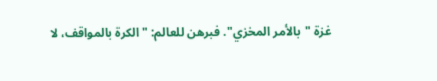غزة "بالأمر المخزي". فبرهن للعالم: "الكرة بالمواقف، لا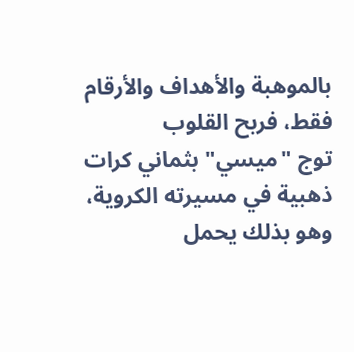بالموهبة والأهداف والأرقام فقط، فربح القلوب
توج "ميسي" بثماني كرات ذهبية في مسيرته الكروية، وهو بذلك يحمل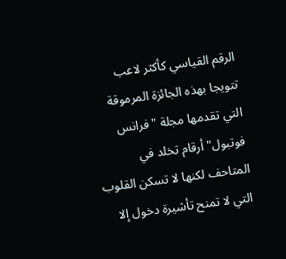الرقم القياسي كأكثر لاعب تتويجا بهذه الجائزة المرموقة التي تقدمها مجلة "فرانس فوتبول" أرقام تخلد في المتاحف لكنها لا تسكن القلوب التي لا تمنح تأشيرة دخول إلا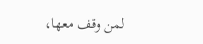لمن وقف معها،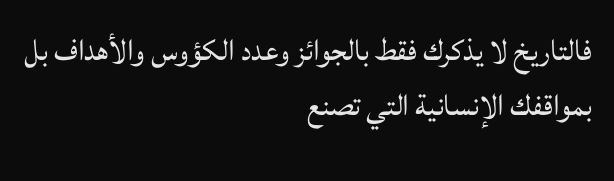فالتاريخ لا يذكرك فقط بالجوائز وعدد الكؤوس والأهداف بل بمواقفك الإنسانية التي تصنع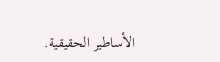الأساطير الحقيقية.